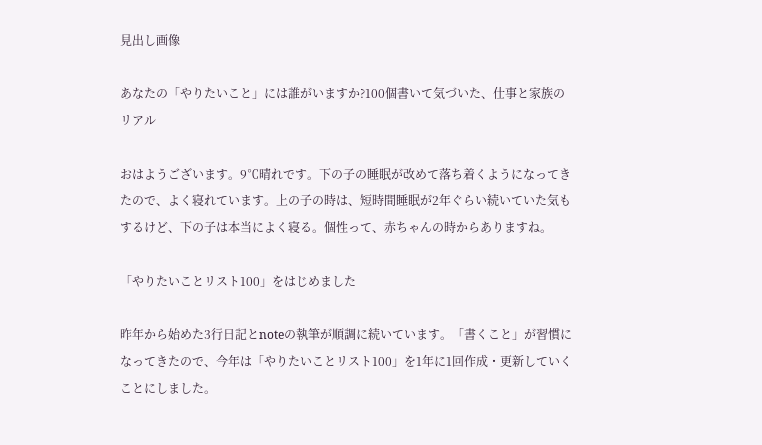見出し画像

あなたの「やりたいこと」には誰がいますか?100個書いて気づいた、仕事と家族のリアル

おはようございます。9℃晴れです。下の子の睡眠が改めて落ち着くようになってきたので、よく寝れています。上の子の時は、短時間睡眠が2年ぐらい続いていた気もするけど、下の子は本当によく寝る。個性って、赤ちゃんの時からありますね。

「やりたいことリスト100」をはじめました

昨年から始めた3行日記とnoteの執筆が順調に続いています。「書くこと」が習慣になってきたので、今年は「やりたいことリスト100」を1年に1回作成・更新していくことにしました。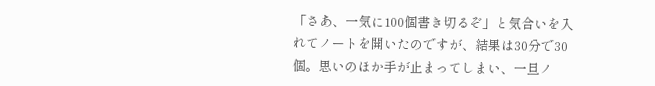「さあ、一気に100個書き切るぞ」と気合いを入れてノートを開いたのですが、結果は30分で30個。思いのほか手が止まってしまい、一旦ノ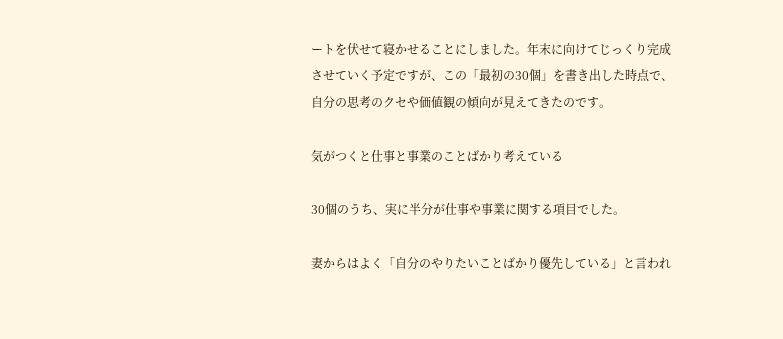ートを伏せて寝かせることにしました。年末に向けてじっくり完成させていく予定ですが、この「最初の30個」を書き出した時点で、自分の思考のクセや価値観の傾向が見えてきたのです。

気がつくと仕事と事業のことばかり考えている

30個のうち、実に半分が仕事や事業に関する項目でした。

妻からはよく「自分のやりたいことばかり優先している」と言われ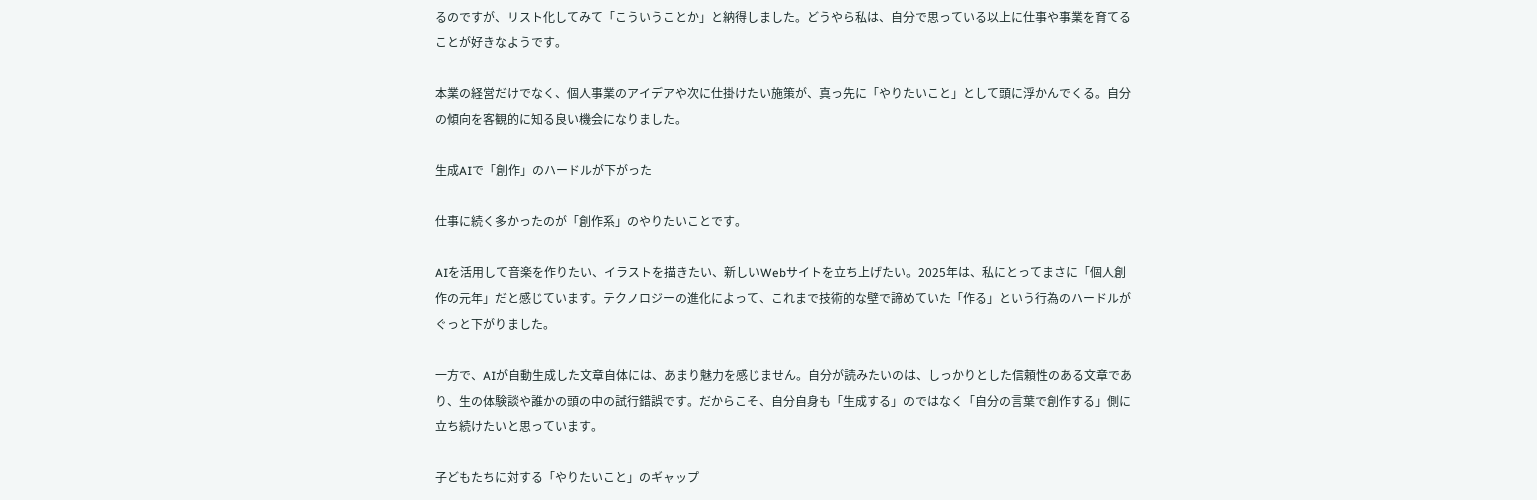るのですが、リスト化してみて「こういうことか」と納得しました。どうやら私は、自分で思っている以上に仕事や事業を育てることが好きなようです。

本業の経営だけでなく、個人事業のアイデアや次に仕掛けたい施策が、真っ先に「やりたいこと」として頭に浮かんでくる。自分の傾向を客観的に知る良い機会になりました。

生成AIで「創作」のハードルが下がった

仕事に続く多かったのが「創作系」のやりたいことです。

AIを活用して音楽を作りたい、イラストを描きたい、新しいWebサイトを立ち上げたい。2025年は、私にとってまさに「個人創作の元年」だと感じています。テクノロジーの進化によって、これまで技術的な壁で諦めていた「作る」という行為のハードルがぐっと下がりました。

一方で、AIが自動生成した文章自体には、あまり魅力を感じません。自分が読みたいのは、しっかりとした信頼性のある文章であり、生の体験談や誰かの頭の中の試行錯誤です。だからこそ、自分自身も「生成する」のではなく「自分の言葉で創作する」側に立ち続けたいと思っています。

子どもたちに対する「やりたいこと」のギャップ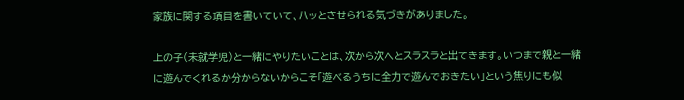家族に関する項目を書いていて、ハッとさせられる気づきがありました。

上の子(未就学児)と一緒にやりたいことは、次から次へとスラスラと出てきます。いつまで親と一緒に遊んでくれるか分からないからこそ「遊べるうちに全力で遊んでおきたい」という焦りにも似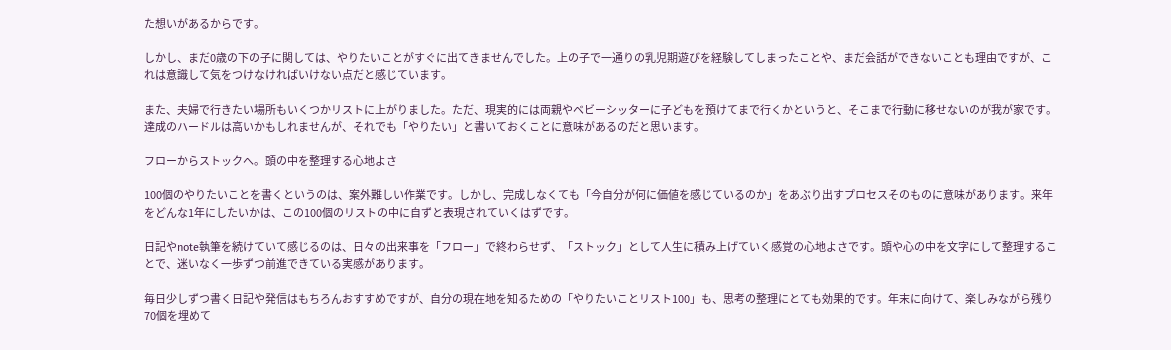た想いがあるからです。

しかし、まだ0歳の下の子に関しては、やりたいことがすぐに出てきませんでした。上の子で一通りの乳児期遊びを経験してしまったことや、まだ会話ができないことも理由ですが、これは意識して気をつけなければいけない点だと感じています。

また、夫婦で行きたい場所もいくつかリストに上がりました。ただ、現実的には両親やベビーシッターに子どもを預けてまで行くかというと、そこまで行動に移せないのが我が家です。達成のハードルは高いかもしれませんが、それでも「やりたい」と書いておくことに意味があるのだと思います。

フローからストックへ。頭の中を整理する心地よさ

100個のやりたいことを書くというのは、案外難しい作業です。しかし、完成しなくても「今自分が何に価値を感じているのか」をあぶり出すプロセスそのものに意味があります。来年をどんな1年にしたいかは、この100個のリストの中に自ずと表現されていくはずです。

日記やnote執筆を続けていて感じるのは、日々の出来事を「フロー」で終わらせず、「ストック」として人生に積み上げていく感覚の心地よさです。頭や心の中を文字にして整理することで、迷いなく一歩ずつ前進できている実感があります。

毎日少しずつ書く日記や発信はもちろんおすすめですが、自分の現在地を知るための「やりたいことリスト100」も、思考の整理にとても効果的です。年末に向けて、楽しみながら残り70個を埋めて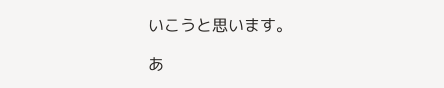いこうと思います。

あ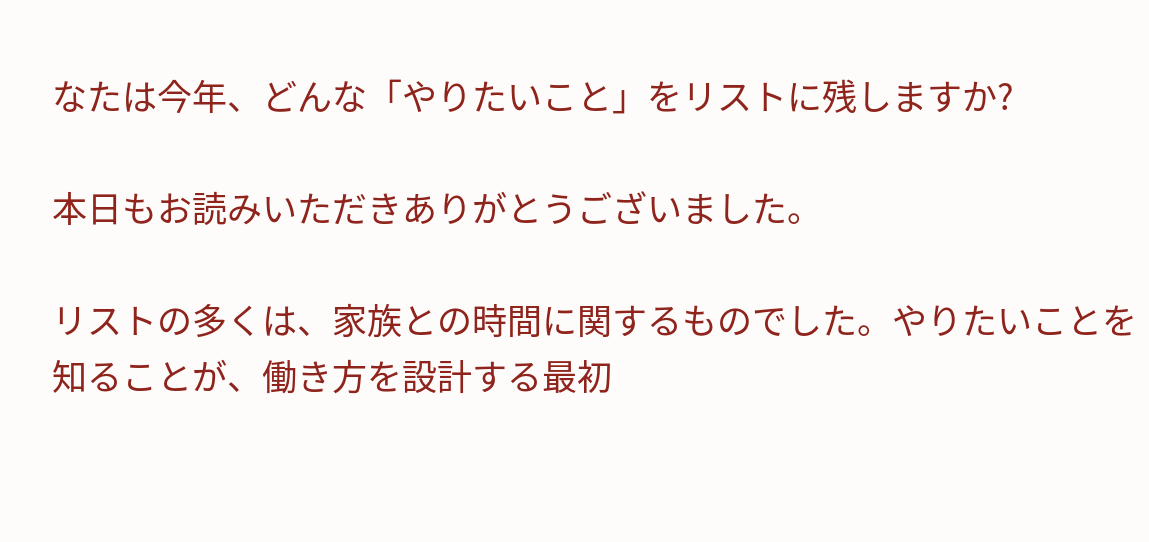なたは今年、どんな「やりたいこと」をリストに残しますか?

本日もお読みいただきありがとうございました。

リストの多くは、家族との時間に関するものでした。やりたいことを知ることが、働き方を設計する最初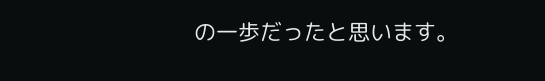の一歩だったと思います。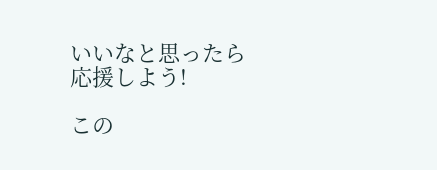いいなと思ったら応援しよう!

この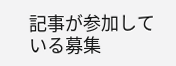記事が参加している募集